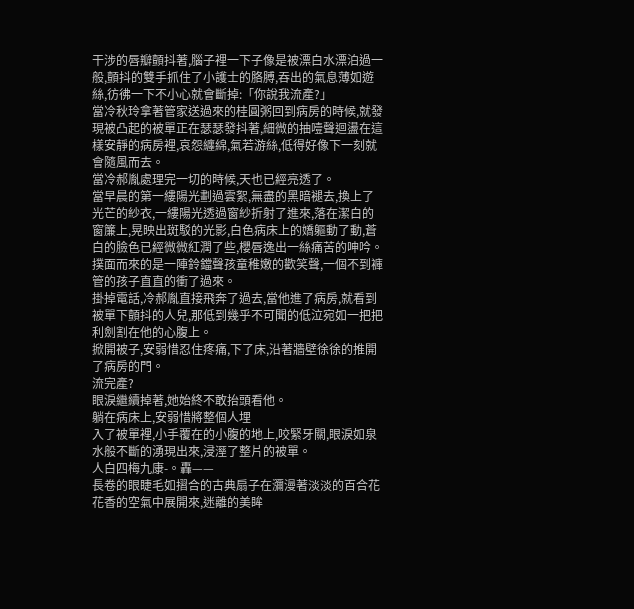干涉的唇瓣顫抖著,腦子裡一下子像是被漂白水漂泊過一般,顫抖的雙手抓住了小護士的胳膊,吞出的氣息薄如遊絲,彷彿一下不小心就會斷掉:「你說我流產?」
當冷秋玲拿著管家送過來的桂圓粥回到病房的時候,就發現被凸起的被單正在瑟瑟發抖著,細微的抽噎聲迴盪在這樣安靜的病房裡,哀怨纏綿,氣若游絲,低得好像下一刻就會隨風而去。
當冷郝胤處理完一切的時候,天也已經亮透了。
當早晨的第一縷陽光劃過雲絮,無盡的黑暗褪去,換上了光芒的紗衣,一縷陽光透過窗紗折射了進來,落在潔白的窗簾上,晃映出斑駁的光影,白色病床上的嬌軀動了動,蒼白的臉色已經微微紅潤了些,櫻唇逸出一絲痛苦的呻吟。
撲面而來的是一陣鈴鐺聲孩童稚嫩的歡笑聲,一個不到褲管的孩子直直的衝了過來。
掛掉電話,冷郝胤直接飛奔了過去,當他進了病房,就看到被單下顫抖的人兒,那低到幾乎不可聞的低泣宛如一把把利劍割在他的心腹上。
掀開被子,安弱惜忍住疼痛,下了床,沿著牆壁徐徐的推開了病房的門。
流完產?
眼淚繼續掉著,她始終不敢抬頭看他。
躺在病床上,安弱惜將整個人埋
入了被單裡,小手覆在的小腹的地上,咬緊牙關,眼淚如泉水般不斷的湧現出來,浸溼了整片的被單。
人白四梅九康-。轟——
長卷的眼睫毛如摺合的古典扇子在瀰漫著淡淡的百合花花香的空氣中展開來,迷離的美眸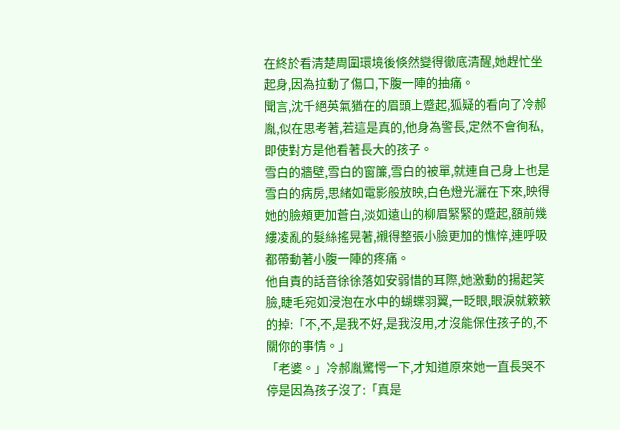在終於看清楚周圍環境後倏然變得徹底清醒,她趕忙坐起身,因為拉動了傷口,下腹一陣的抽痛。
聞言,沈千絕英氣猶在的眉頭上蹙起,狐疑的看向了冷郝胤,似在思考著,若這是真的,他身為警長,定然不會徇私,即使對方是他看著長大的孩子。
雪白的牆壁,雪白的窗簾,雪白的被單,就連自己身上也是雪白的病房,思緒如電影般放映,白色燈光灑在下來,映得她的臉頰更加蒼白,淡如遠山的柳眉緊緊的蹙起,額前幾縷凌亂的髮絲搖晃著,襯得整張小臉更加的憔悴,連呼吸都帶動著小腹一陣的疼痛。
他自責的話音徐徐落如安弱惜的耳際,她激動的揚起笑臉,睫毛宛如浸泡在水中的蝴蝶羽翼,一眨眼,眼淚就簌簌的掉:「不,不,是我不好,是我沒用,才沒能保住孩子的,不關你的事情。」
「老婆。」冷郝胤驚愕一下,才知道原來她一直長哭不停是因為孩子沒了:「真是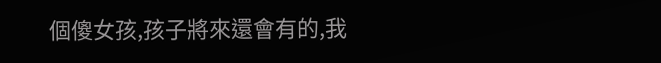個傻女孩,孩子將來還會有的,我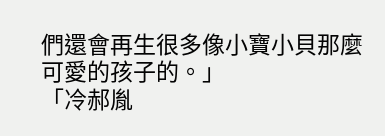們還會再生很多像小寶小貝那麼可愛的孩子的。」
「冷郝胤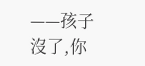——孩子沒了,你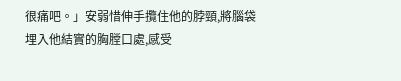很痛吧。」安弱惜伸手攬住他的脖頸,將腦袋埋入他結實的胸膛口處,感受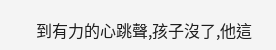到有力的心跳聲,孩子沒了,他這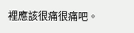裡應該很痛很痛吧。